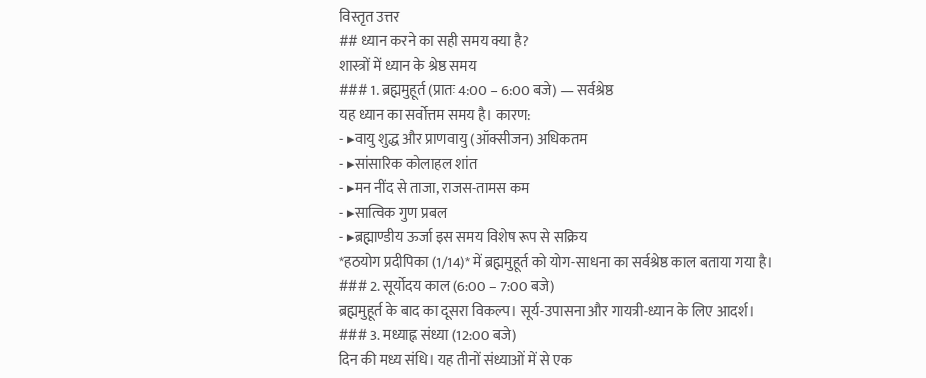विस्तृत उत्तर
## ध्यान करने का सही समय क्या है?
शास्त्रों में ध्यान के श्रेष्ठ समय
### 1. ब्रह्ममुहूर्त (प्रातः 4:00 – 6:00 बजे) — सर्वश्रेष्ठ
यह ध्यान का सर्वोत्तम समय है। कारण:
- ▸वायु शुद्ध और प्राणवायु (ऑक्सीजन) अधिकतम
- ▸सांसारिक कोलाहल शांत
- ▸मन नींद से ताजा, राजस-तामस कम
- ▸सात्विक गुण प्रबल
- ▸ब्रह्माण्डीय ऊर्जा इस समय विशेष रूप से सक्रिय
*हठयोग प्रदीपिका (1/14)* में ब्रह्ममुहूर्त को योग-साधना का सर्वश्रेष्ठ काल बताया गया है।
### 2. सूर्योदय काल (6:00 – 7:00 बजे)
ब्रह्ममुहूर्त के बाद का दूसरा विकल्प। सूर्य-उपासना और गायत्री-ध्यान के लिए आदर्श।
### 3. मध्याह्न संध्या (12:00 बजे)
दिन की मध्य संधि। यह तीनों संध्याओं में से एक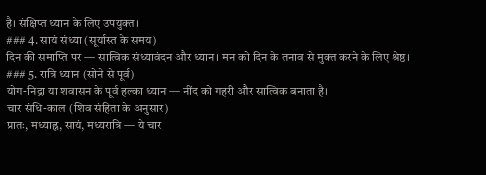है। संक्षिप्त ध्यान के लिए उपयुक्त।
### 4. सायं संध्या (सूर्यास्त के समय)
दिन की समाप्ति पर — सात्विक संध्यावंदन और ध्यान। मन को दिन के तनाव से मुक्त करने के लिए श्रेष्ठ।
### 5. रात्रि ध्यान (सोने से पूर्व)
योग-निद्रा या शवासन के पूर्व हल्का ध्यान — नींद को गहरी और सात्विक बनाता है।
चार संधि-काल (शिव संहिता के अनुसार)
प्रातः, मध्याह्न, सायं, मध्यरात्रि — ये चार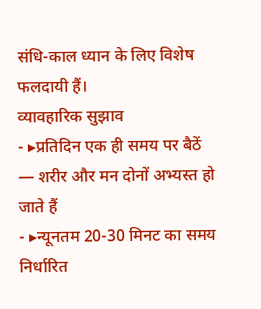संधि-काल ध्यान के लिए विशेष फलदायी हैं।
व्यावहारिक सुझाव
- ▸प्रतिदिन एक ही समय पर बैठें — शरीर और मन दोनों अभ्यस्त हो जाते हैं
- ▸न्यूनतम 20-30 मिनट का समय निर्धारित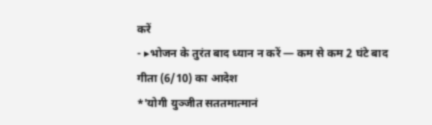करें
- ▸भोजन के तुरंत बाद ध्यान न करें — कम से कम 2 घंटे बाद
गीता (6/10) का आदेश
*'योगी युञ्जीत सततमात्मानं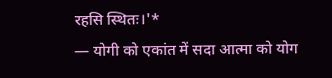रहसि स्थितः।'*
— योगी को एकांत में सदा आत्मा को योग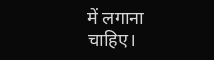में लगाना चाहिए।